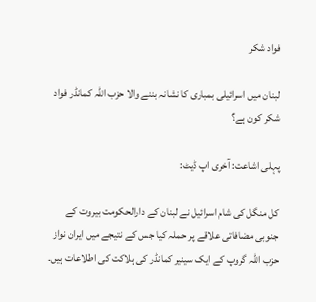فواد شکر

لبنان میں اسرائیلی بمباری کا نشانہ بننے والا حزب اللہ کمانڈر فواد شکر کون ہے؟

پہلی اشاعت: آخری اپ ڈیٹ:

کل منگل کی شام اسرائیل نے لبنان کے دارالحکومت بیروت کے جنوبی مضافاتی علاقے پر حملہ کیا جس کے نتیجے میں ایران نواز حزب اللہ گروپ کے ایک سینیر کمانڈر کی ہلاکت کی اطلاعات ہیں۔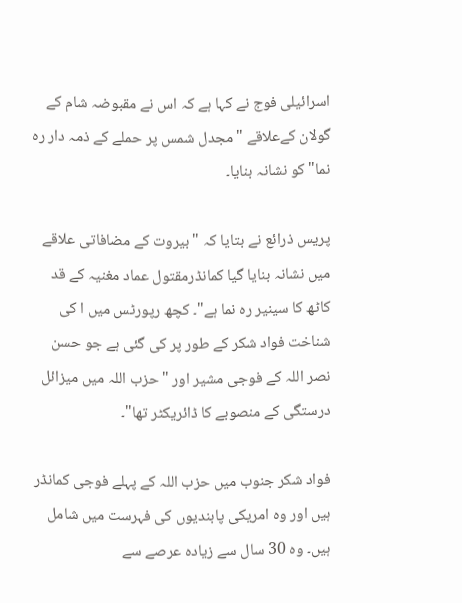اسرائیلی فوج نے کہا ہے کہ اس نے مقبوضہ شام کے گولان کےعلاقے "مجدل شمس پر حملے کے ذمہ دار رہ نما" کو نشانہ بنایا۔

پریس ذرائع نے بتایا کہ "بیروت کے مضافاتی علاقے میں نشانہ بنایا گیا کمانڈرمقتول عماد مغنیہ کے قد کاٹھ کا سینیر رہ نما ہے"۔ کچھ رپورٹس میں ا کی شناخت فواد شکر کے طور پر کی گئی ہے جو حسن نصر اللہ کے فوجی مشیر اور "حزب اللہ میں میزائل درستگی کے منصوبے کا ڈائریکٹر تھا"۔

فواد شکر جنوب میں حزب اللہ کے پہلے فوجی کمانڈر ہیں اور وہ امریکی پابندیوں کی فہرست میں شامل ہیں۔ وہ 30 سال سے زیادہ عرصے سے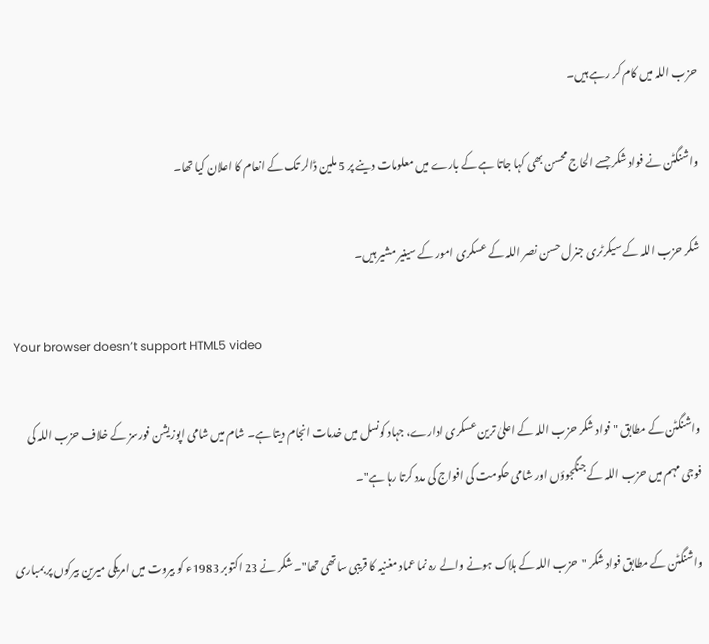حزب اللہ میں کام کر رہے ہیں۔

واشنگٹن نے فواد شکر جسے الحاج محسن بھی کہا جاتا ہے کے بارے میں معلومات دینے پر 5 ملین ڈالر تک کے انعام کا اعلان کیا تھا۔

شکر حزب اللہ کے سیکرٹری جنرل حسن نصر اللہ کے عسکری امور کے سینیر مشیر ہیں۔

Your browser doesn’t support HTML5 video

واشنگٹن کے مطابق "فواد شکر حزب اللہ کے اعلیٰ ترین عسکری ادارے، جہاد کونسل میں خدمات انجام دیتا ہے۔ شام میں شامی اپوزیشن فورسز کے خلاف حزب اللہ کی فوجی مہم میں حزب اللہ کے جنگجوؤں اور شامی حکومت کی افواج کی مدد کرتا رہا ہے"۔

واشنگٹن کے مطابق فواد شکر "حزب اللہ کے ہلاک ہونے والے رہ نما عماد مغنیہ کا قریبی ساتھی تھا"۔ شکر نے 23 اکتوبر 1983ء کو بیروت میں امریکی میرین بیرکوں پر بمباری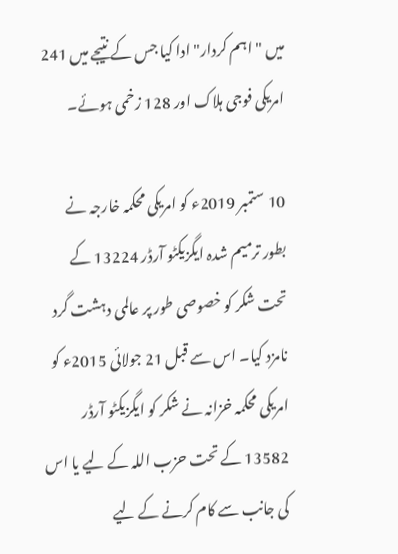میں "اہم کردار" ادا کیا جس کے نتیجے میں 241 امریکی فوجی ہلاک اور 128 زخمی ہوئے۔

10 ستمبر 2019ء کو امریکی محکمہ خارجہ نے بطور ترمیم شدہ ایگزیکٹو آرڈر 13224 کے تحت شکر کو خصوصی طور پر عالمی دہشت گرد نامزد کیا۔ اس سے قبل 21 جولائی 2015ء کو امریکی محکمہ خزانہ نے شکر کو ایگزیکٹو آرڈر 13582 کے تحت حزب اللہ کے لیے یا اس کی جانب سے کام کرنے کے لیے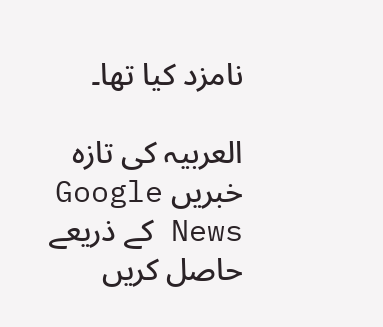نامزد کیا تھا۔

العربیہ کی تازہ خبریں Google News کے ذریعے حاصل کریں